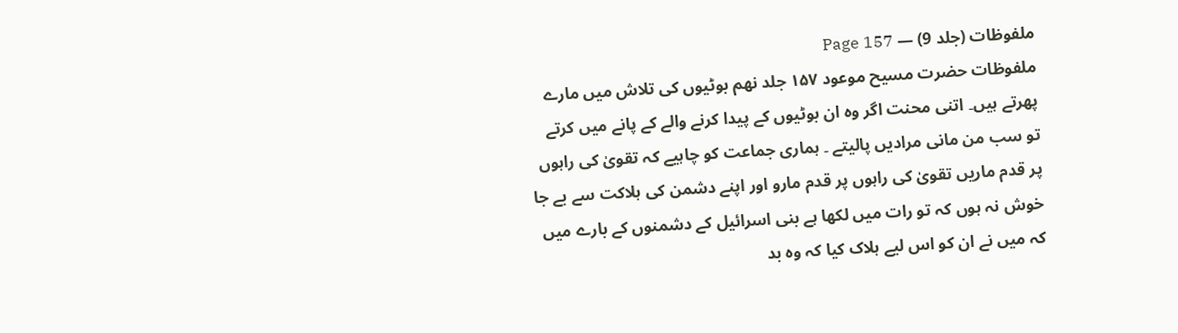ملفوظات (جلد 9) — Page 157
ملفوظات حضرت مسیح موعود ۱۵۷ جلد نهم بوٹیوں کی تلاش میں مارے پھرتے ہیں۔ اتنی محنت اگر وہ ان بوٹیوں کے پیدا کرنے والے کے پانے میں کرتے تو سب من مانی مرادیں پالیتے ۔ ہماری جماعت کو چاہیے کہ تقویٰ کی راہوں پر قدم ماریں تقویٰ کی راہوں پر قدم مارو اور اپنے دشمن کی ہلاکت سے بے جا خوش نہ ہوں کہ تو رات میں لکھا ہے بنی اسرائیل کے دشمنوں کے بارے میں کہ میں نے ان کو اس لیے ہلاک کیا کہ وہ بد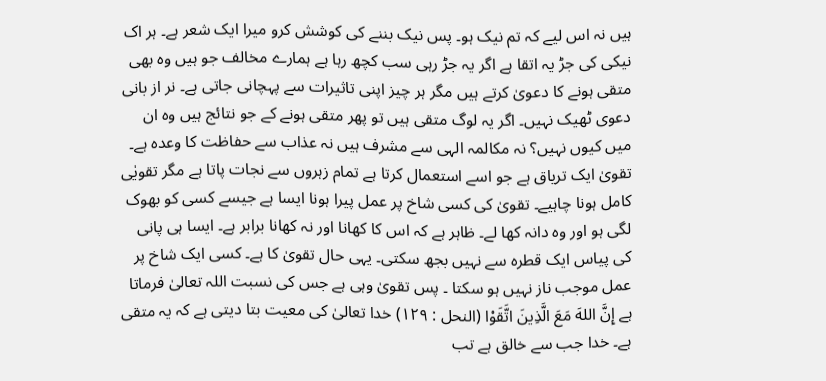ہیں نہ اس لیے کہ تم نیک ہو۔ پس نیک بننے کی کوشش کرو میرا ایک شعر ہے۔ ہر اک نیکی کی جڑ یہ اتقا ہے اگر یہ جڑ رہی سب کچھ رہا ہے ہمارے مخالف جو ہیں وہ بھی متقی ہونے کا دعویٰ کرتے ہیں مگر ہر چیز اپنی تاثیرات سے پہچانی جاتی ہے۔ نر از بانی دعوی ٹھیک نہیں۔ اگر یہ لوگ متقی ہیں تو پھر متقی ہونے کے جو نتائج ہیں وہ ان میں کیوں نہیں؟ نہ مکالمہ الہی سے مشرف ہیں نہ عذاب سے حفاظت کا وعدہ ہے۔ تقویٰ ایک تریاق ہے جو اسے استعمال کرتا ہے تمام زہروں سے نجات پاتا ہے مگر تقویٰی کامل ہونا چاہیے۔ تقویٰ کی کسی شاخ پر عمل پیرا ہونا ایسا ہے جیسے کسی کو بھوک لگی ہو اور وہ دانہ کھا لے۔ ظاہر ہے کہ اس کا کھانا اور نہ کھانا برابر ہے۔ ایسا ہی پانی کی پیاس ایک قطرہ سے نہیں بجھ سکتی۔ یہی حال تقویٰ کا ہے۔ کسی ایک شاخ پر عمل موجب ناز نہیں ہو سکتا ۔ پس تقویٰ وہی ہے جس کی نسبت اللہ تعالیٰ فرماتا ہے إِنَّ اللهَ مَعَ الَّذِينَ اتَّقَوْا (النحل : ۱۲۹) خدا تعالیٰ کی معیت بتا دیتی ہے کہ یہ متقی ہے۔ خدا جب سے خالق ہے تب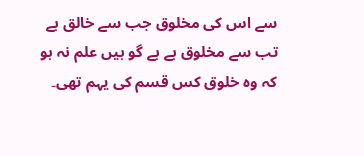سے اس کی مخلوق جب سے خالق ہے تب سے مخلوق ہے ہے گو ہیں علم نہ ہو کہ وہ خلوق کس قسم کی یہم تھی۔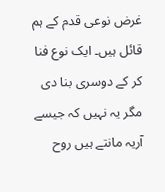غرض نوعی قدم کے ہم قائل ہیں۔ ایک نوع فنا کر کے دوسری بنا دی مگر یہ نہیں کہ جیسے آریہ مانتے ہیں روح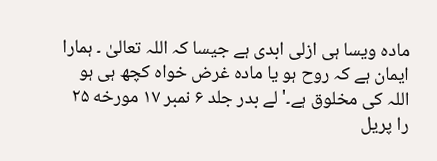مادہ ویسا ہی ازلی ابدی ہے جیسا کہ اللہ تعالیٰ ۔ ہمارا ایمان ہے کہ روح ہو یا مادہ غرض خواہ کچھ ہی ہو اللہ کی مخلوق ہے۔' لے بدر جلد ۶ نمبر ۱۷ مورخه ۲۵ را پریل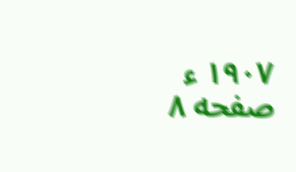۱۹۰۷ ء صفحه ۸